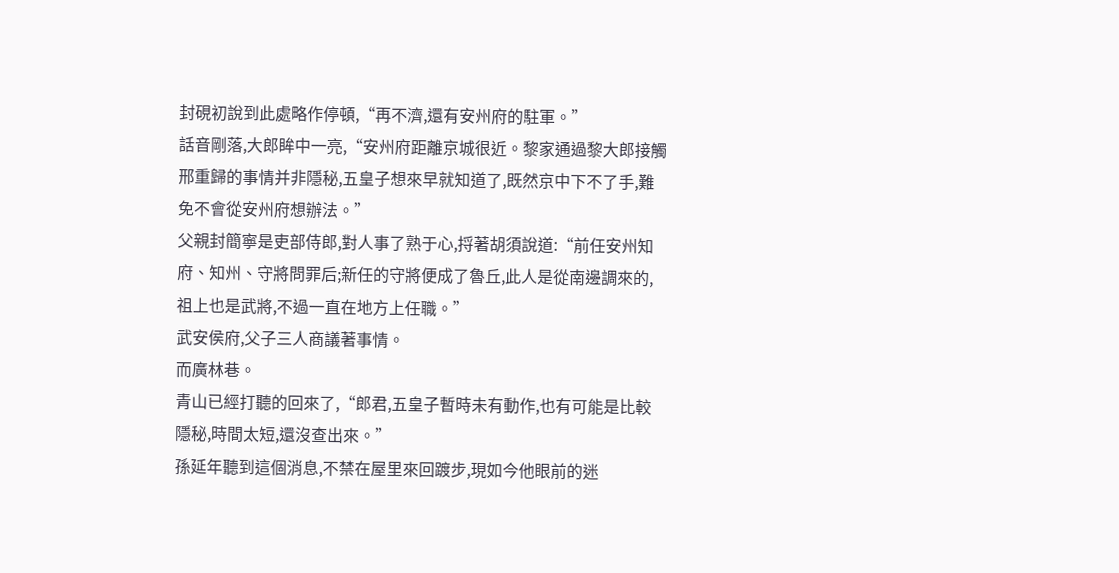封硯初說到此處略作停頓,“再不濟,還有安州府的駐軍。”
話音剛落,大郎眸中一亮,“安州府距離京城很近。黎家通過黎大郎接觸邢重歸的事情并非隱秘,五皇子想來早就知道了,既然京中下不了手,難免不會從安州府想辦法。”
父親封簡寧是吏部侍郎,對人事了熟于心,捋著胡須說道:“前任安州知府、知州、守將問罪后;新任的守將便成了魯丘,此人是從南邊調來的,祖上也是武將,不過一直在地方上任職。”
武安侯府,父子三人商議著事情。
而廣林巷。
青山已經打聽的回來了,“郎君,五皇子暫時未有動作,也有可能是比較隱秘,時間太短,還沒查出來。”
孫延年聽到這個消息,不禁在屋里來回踱步,現如今他眼前的迷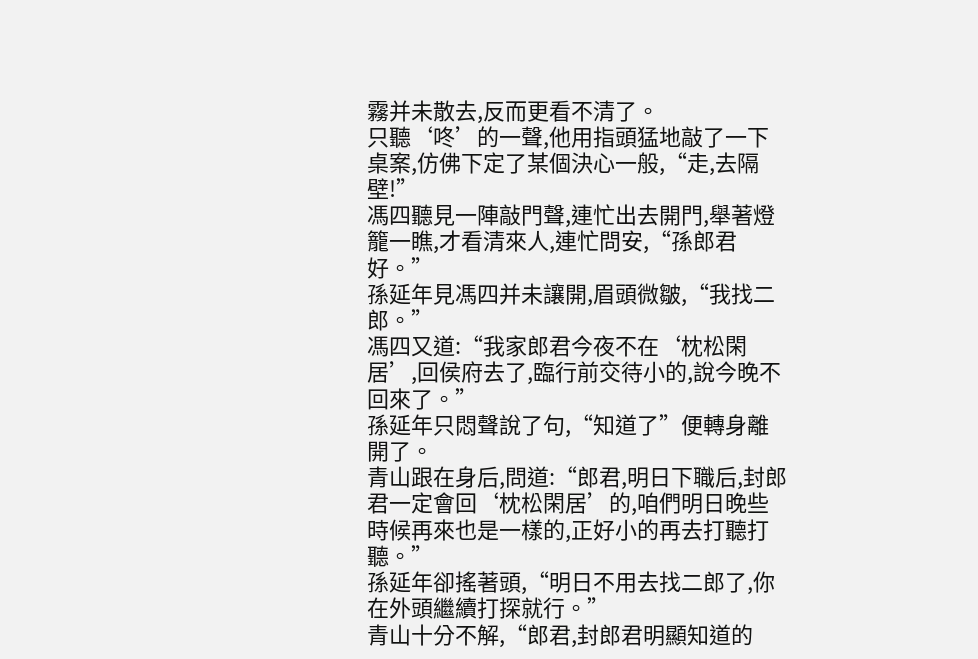霧并未散去,反而更看不清了。
只聽‘咚’的一聲,他用指頭猛地敲了一下桌案,仿佛下定了某個決心一般,“走,去隔壁!”
馮四聽見一陣敲門聲,連忙出去開門,舉著燈籠一瞧,才看清來人,連忙問安,“孫郎君好。”
孫延年見馮四并未讓開,眉頭微皺,“我找二郎。”
馮四又道:“我家郎君今夜不在‘枕松閑居’,回侯府去了,臨行前交待小的,說今晚不回來了。”
孫延年只悶聲說了句,“知道了”便轉身離開了。
青山跟在身后,問道:“郎君,明日下職后,封郎君一定會回‘枕松閑居’的,咱們明日晚些時候再來也是一樣的,正好小的再去打聽打聽。”
孫延年卻搖著頭,“明日不用去找二郎了,你在外頭繼續打探就行。”
青山十分不解,“郎君,封郎君明顯知道的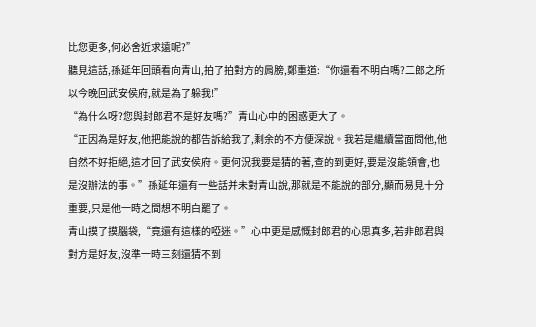比您更多,何必舍近求遠呢?”
聽見這話,孫延年回頭看向青山,拍了拍對方的肩膀,鄭重道:“你還看不明白嗎?二郎之所以今晚回武安侯府,就是為了躲我!”
“為什么呀?您與封郎君不是好友嗎?”青山心中的困惑更大了。
“正因為是好友,他把能說的都告訴給我了,剩余的不方便深說。我若是繼續當面問他,他自然不好拒絕,這才回了武安侯府。更何況我要是猜的著,查的到更好,要是沒能領會,也是沒辦法的事。”孫延年還有一些話并未對青山說,那就是不能說的部分,顯而易見十分重要,只是他一時之間想不明白罷了。
青山摸了摸腦袋,“竟還有這樣的啞迷。”心中更是感慨封郎君的心思真多,若非郎君與對方是好友,沒準一時三刻還猜不到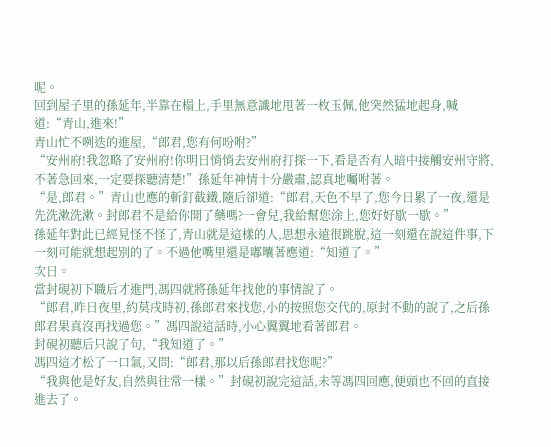呢。
回到屋子里的孫延年,半靠在榻上,手里無意識地甩著一枚玉佩,他突然猛地起身,喊道:“青山,進來!”
青山忙不咧迭的進屋,“郎君,您有何吩咐?”
“安州府!我忽略了安州府!你明日悄悄去安州府打探一下,看是否有人暗中接觸安州守將,不著急回來,一定要探聽清楚!”孫延年神情十分嚴肅,認真地囑咐著。
“是,郎君。”青山也應的斬釘截鐵,隨后卻道:“郎君,天色不早了,您今日累了一夜,還是先洗漱洗漱。封郎君不是給你開了藥嗎?一會兒,我給幫您涂上,您好好歇一歇。”
孫延年對此已經見怪不怪了,青山就是這樣的人,思想永遠很跳脫,這一刻還在說這件事,下一刻可能就想起別的了。不過他嘴里還是嘟囔著應道:“知道了。”
次日。
當封硯初下職后才進門,馮四就將孫延年找他的事情說了。
“郎君,昨日夜里,約莫戌時初,孫郎君來找您,小的按照您交代的,原封不動的說了,之后孫郎君果真沒再找過您。”馮四說這話時,小心翼翼地看著郎君。
封硯初聽后只說了句,“我知道了。”
馮四這才松了一口氣,又問:“郎君,那以后孫郎君找您呢?”
“我與他是好友,自然與往常一樣。”封硯初說完這話,未等馮四回應,便頭也不回的直接進去了。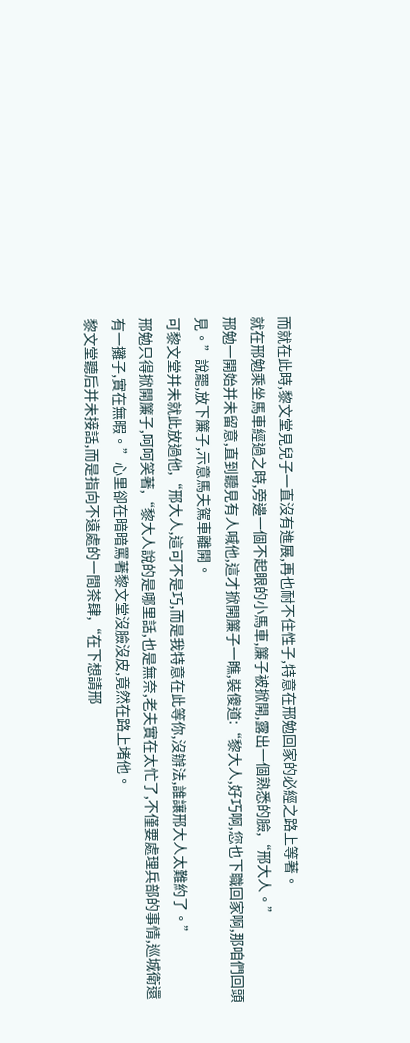而就在此時,黎文堂見兒子一直沒有進展,再也耐不住性子,特意在邢勉回家的必經之路上等著。
就在邢勉乘坐馬車經過之時,旁邊一個不起眼的小馬車,簾子被掀開,露出一個熟悉的臉,“邢大人。”
邢勉一開始并未留意,直到聽見有人喊他,這才掀開簾子一瞧,裝傻道:“黎大人,好巧啊,您也下職回家啊,那咱們回頭見。”說罷,放下簾子,示意馬夫駕車離開。
可黎文堂并未就此放過他,“邢大人,這可不是巧,而是我特意在此等你,沒辦法,誰讓邢大人太難約了。”
邢勉只得掀開簾子,呵呵笑著,“黎大人說的是哪里話,也是無奈,老夫實在太忙了,不僅要處理兵部的事情,巡城衛還有一攤子,實在無暇。”心里卻在暗暗罵著黎文堂沒臉沒皮,竟然在路上堵他。
黎文堂聽后并未接話,而是指向不遠處的一間茶肆,“在下想請邢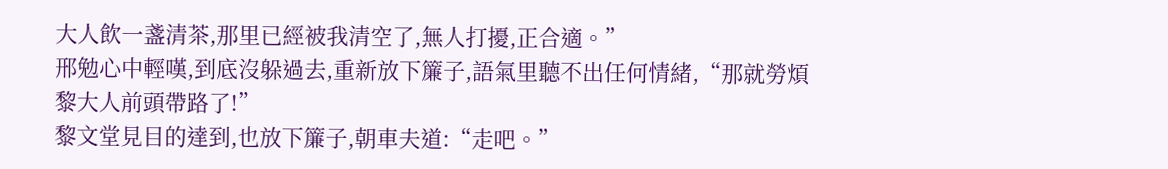大人飲一盞清茶,那里已經被我清空了,無人打擾,正合適。”
邢勉心中輕嘆,到底沒躲過去,重新放下簾子,語氣里聽不出任何情緒,“那就勞煩黎大人前頭帶路了!”
黎文堂見目的達到,也放下簾子,朝車夫道:“走吧。”